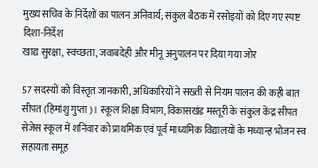मुख्य सचिव के निर्देशों का पालन अनिवार्य; संकुल बैठक में रसोइयों को दिए गए स्पष्ट दिशा-निर्देश
खाद्य सुरक्षा, स्वच्छता, जवाबदेही और मीनू अनुपालन पर दिया गया जोर

57 सदस्यों को विस्तृत जानकारी, अधिकारियों ने सख्ती से नियम पालन की कही बात
सीपत (हिमांशु गुप्ता)। स्कूल शिक्षा विभाग, विकासखंड मस्तूरी के संकुल केंद्र सीपत सेजेस स्कूल में शनिवार को प्राथमिक एवं पूर्व माध्यमिक विद्यालयों के मध्यान्ह भोजन स्व सहायता समूह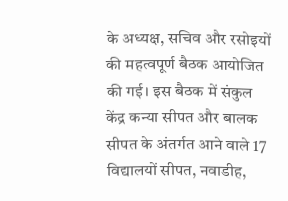के अध्यक्ष, सचिव और रसोइयों की महत्वपूर्ण बैठक आयोजित की गई। इस बैठक में संकुल केंद्र कन्या सीपत और बालक सीपत के अंतर्गत आने वाले 17 विद्यालयों सीपत, नवाडीह,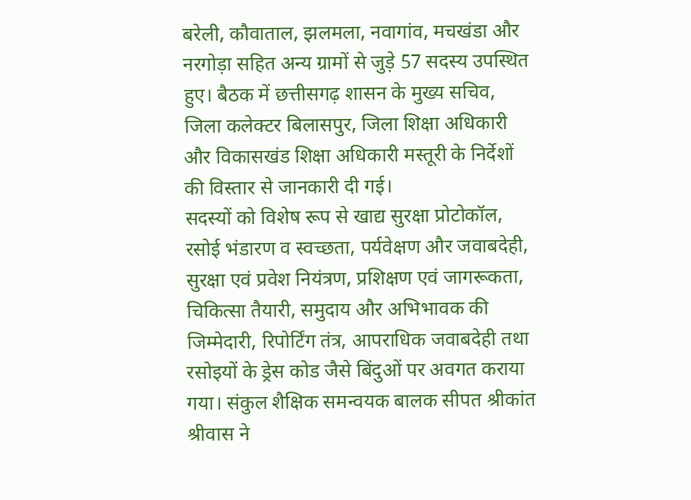बरेली, कौवाताल, झलमला, नवागांव, मचखंडा और नरगोड़ा सहित अन्य ग्रामों से जुड़े 57 सदस्य उपस्थित हुए। बैठक में छत्तीसगढ़ शासन के मुख्य सचिव, जिला कलेक्टर बिलासपुर, जिला शिक्षा अधिकारी और विकासखंड शिक्षा अधिकारी मस्तूरी के निर्देशों की विस्तार से जानकारी दी गई।
सदस्यों को विशेष रूप से खाद्य सुरक्षा प्रोटोकॉल, रसोई भंडारण व स्वच्छता, पर्यवेक्षण और जवाबदेही, सुरक्षा एवं प्रवेश नियंत्रण, प्रशिक्षण एवं जागरूकता, चिकित्सा तैयारी, समुदाय और अभिभावक की जिम्मेदारी, रिपोर्टिंग तंत्र, आपराधिक जवाबदेही तथा रसोइयों के ड्रेस कोड जैसे बिंदुओं पर अवगत कराया गया। संकुल शैक्षिक समन्वयक बालक सीपत श्रीकांत श्रीवास ने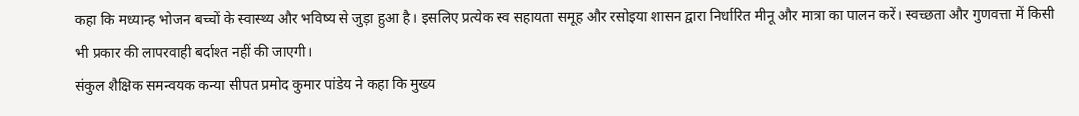कहा कि मध्यान्ह भोजन बच्चों के स्वास्थ्य और भविष्य से जुड़ा हुआ है। इसलिए प्रत्येक स्व सहायता समूह और रसोइया शासन द्वारा निर्धारित मीनू और मात्रा का पालन करें। स्वच्छता और गुणवत्ता में किसी भी प्रकार की लापरवाही बर्दाश्त नहीं की जाएगी।
संकुल शैक्षिक समन्वयक कन्या सीपत प्रमोद कुमार पांडेय ने कहा कि मुख्य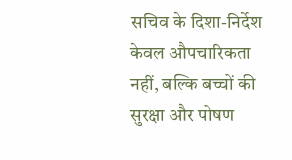सचिव के दिशा-निर्देश केवल औपचारिकता नहीं, बल्कि बच्चों की सुरक्षा और पोषण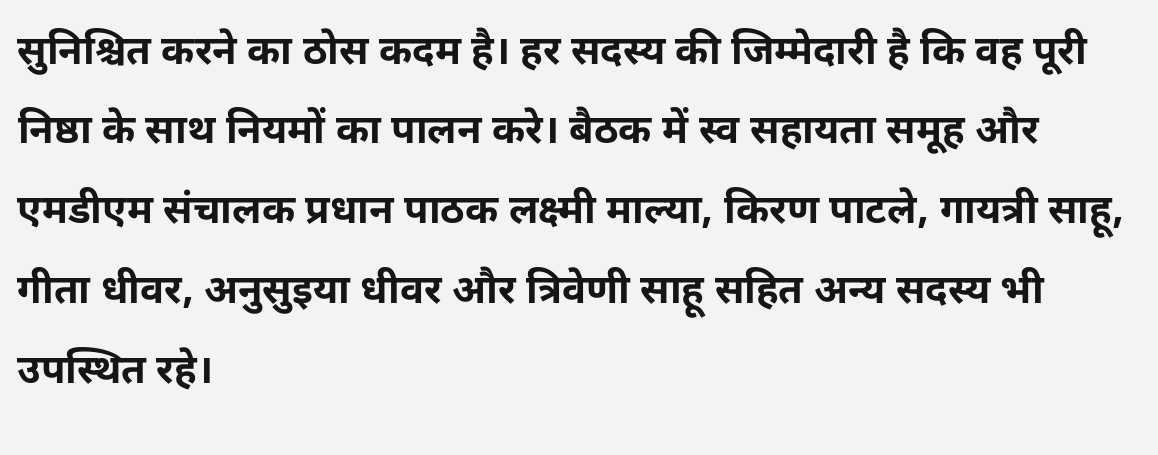सुनिश्चित करने का ठोस कदम है। हर सदस्य की जिम्मेदारी है कि वह पूरी निष्ठा के साथ नियमों का पालन करे। बैठक में स्व सहायता समूह और एमडीएम संचालक प्रधान पाठक लक्ष्मी माल्या, किरण पाटले, गायत्री साहू, गीता धीवर, अनुसुइया धीवर और त्रिवेणी साहू सहित अन्य सदस्य भी उपस्थित रहे।